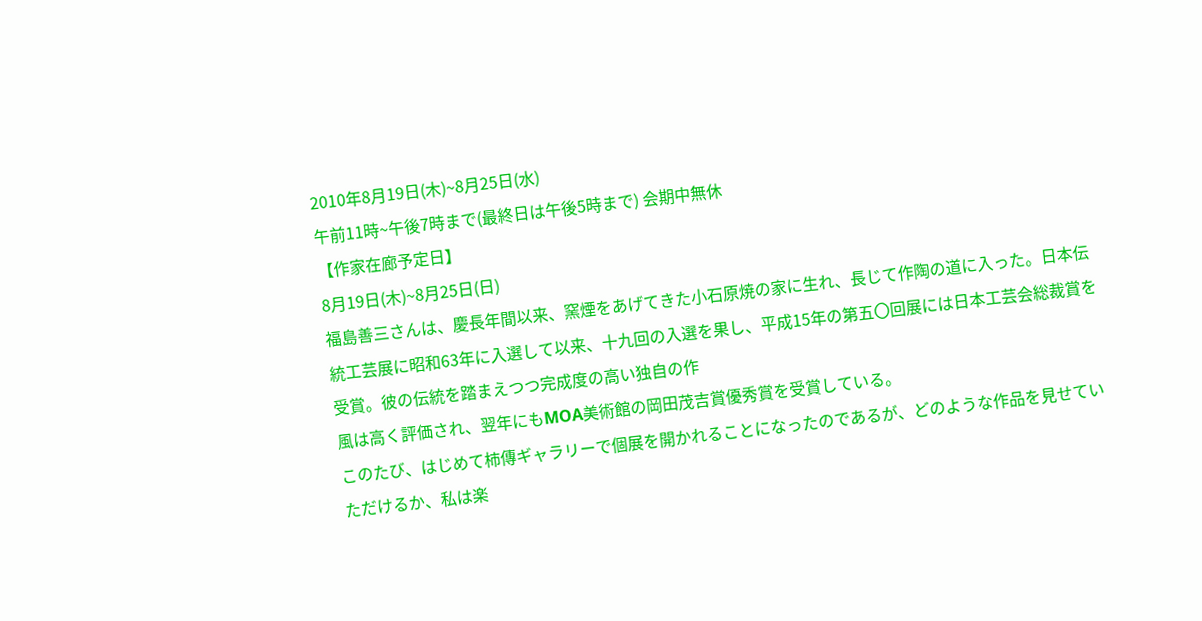2010年8月19日(木)~8月25日(水)
午前11時~午後7時まで(最終日は午後5時まで) 会期中無休
【作家在廊予定日】
8月19日(木)~8月25日(日)
福島善三さんは、慶長年間以来、窯煙をあげてきた小石原焼の家に生れ、長じて作陶の道に入った。日本伝統工芸展に昭和63年に入選して以来、十九回の入選を果し、平成15年の第五〇回展には日本工芸会総裁賞を受賞。彼の伝統を踏まえつつ完成度の高い独自の作
風は高く評価され、翌年にもMOA美術館の岡田茂吉賞優秀賞を受賞している。
このたび、はじめて柿傳ギャラリーで個展を開かれることになったのであるが、どのような作品を見せていただけるか、私は楽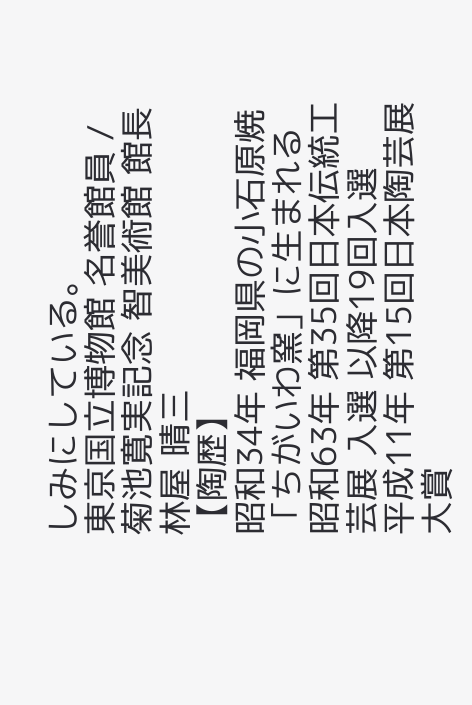しみにしている。
東京国立博物館 名誉館員 / 菊池寛実記念 智美術館 館長 林屋 晴三
【陶歴】
昭和34年 福岡県の小石原焼「ちがいわ窯」に生まれる
昭和63年 第35回日本伝統工芸展 入選 以降19回入選
平成11年 第15回日本陶芸展 大賞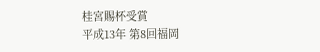桂宮賜杯受賞
平成13年 第8回福岡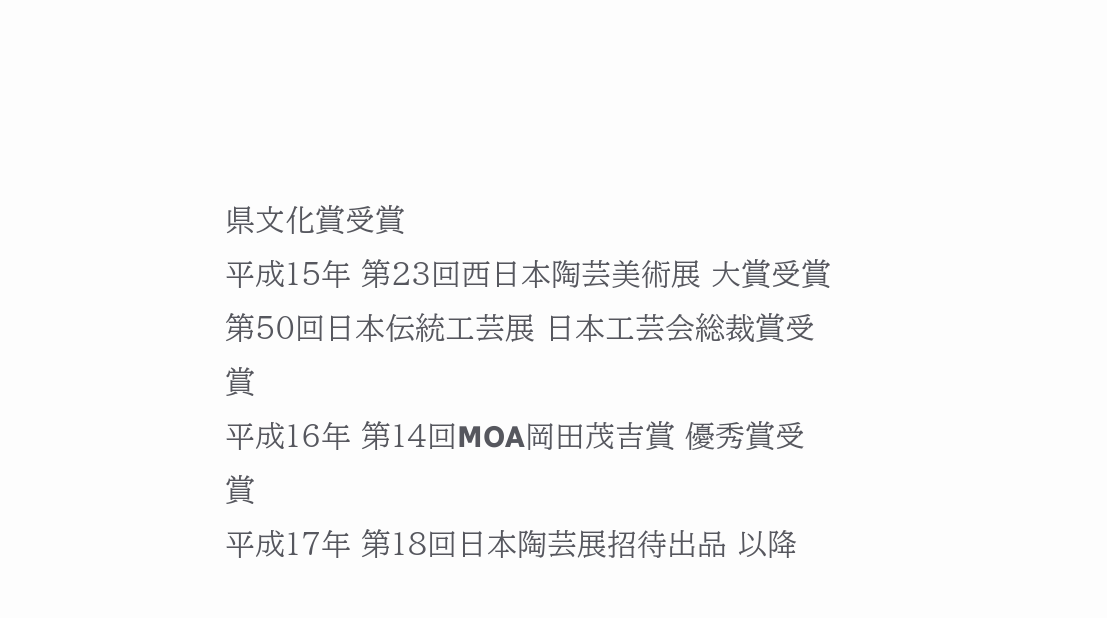県文化賞受賞
平成15年 第23回西日本陶芸美術展 大賞受賞
第50回日本伝統工芸展 日本工芸会総裁賞受賞
平成16年 第14回MOA岡田茂吉賞 優秀賞受賞
平成17年 第18回日本陶芸展招待出品 以降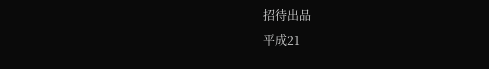招待出品
平成21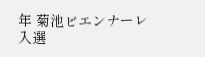年 菊池ビエンナーレ 入選